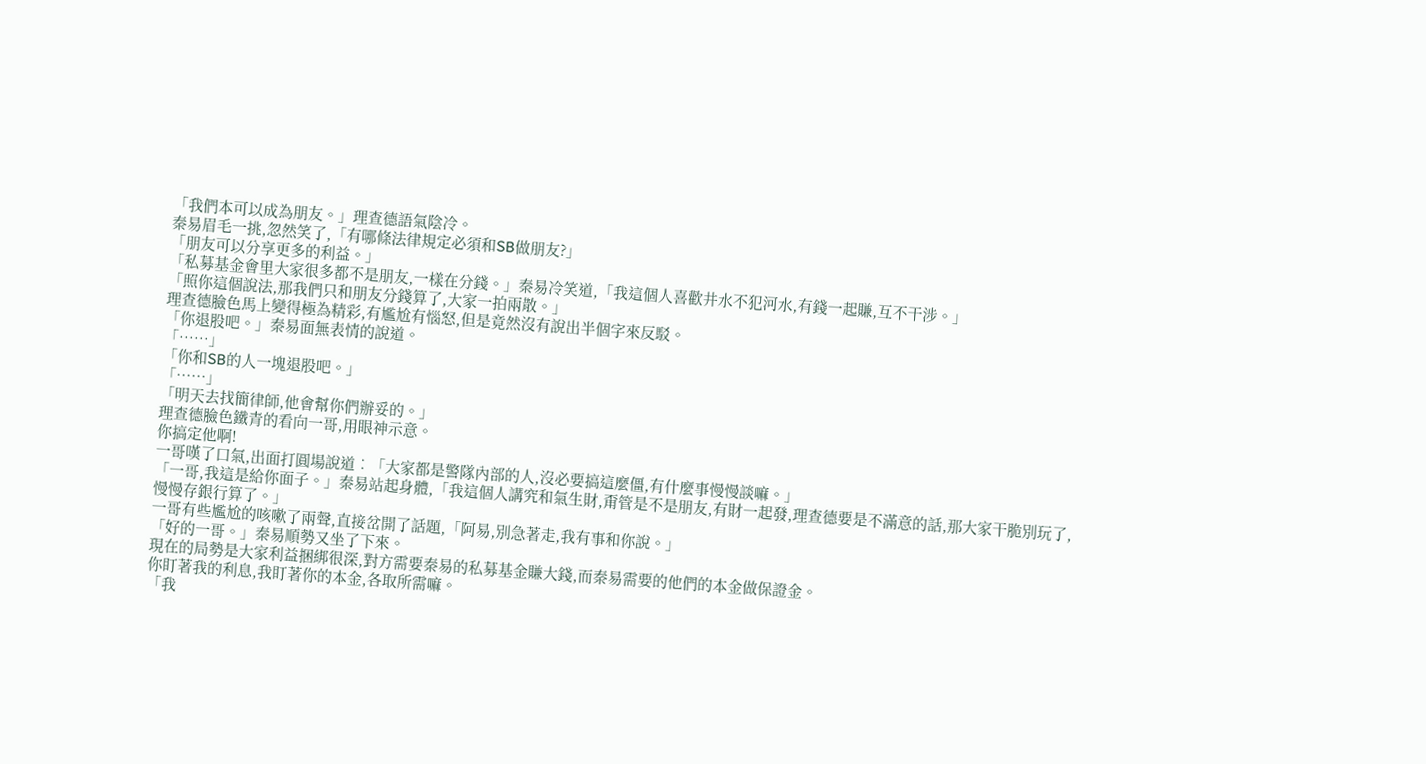「我們本可以成為朋友。」理查德語氣陰冷。
秦易眉毛一挑,忽然笑了,「有哪條法律規定必須和SB做朋友?」
「朋友可以分享更多的利益。」
「私募基金會里大家很多都不是朋友,一樣在分錢。」秦易冷笑道,「我這個人喜歡井水不犯河水,有錢一起賺,互不干涉。」
「照你這個說法,那我們只和朋友分錢算了,大家一拍兩散。」
理查德臉色馬上變得極為精彩,有尷尬有惱怒,但是竟然沒有說出半個字來反駁。
「你退股吧。」秦易面無表情的說道。
「……」
「你和SB的人一塊退股吧。」
「……」
「明天去找簡律師,他會幫你們辦妥的。」
理查德臉色鐵青的看向一哥,用眼神示意。
你搞定他啊!
一哥嘆了口氣,出面打圓場說道︰「大家都是警隊內部的人,沒必要搞這麼僵,有什麼事慢慢談嘛。」
「一哥,我這是給你面子。」秦易站起身體,「我這個人講究和氣生財,甭管是不是朋友,有財一起發,理查德要是不滿意的話,那大家干脆別玩了,慢慢存銀行算了。」
一哥有些尷尬的咳嗽了兩聲,直接岔開了話題,「阿易,別急著走,我有事和你說。」
「好的一哥。」秦易順勢又坐了下來。
現在的局勢是大家利益捆綁很深,對方需要秦易的私募基金賺大錢,而秦易需要的他們的本金做保證金。
你盯著我的利息,我盯著你的本金,各取所需嘛。
「我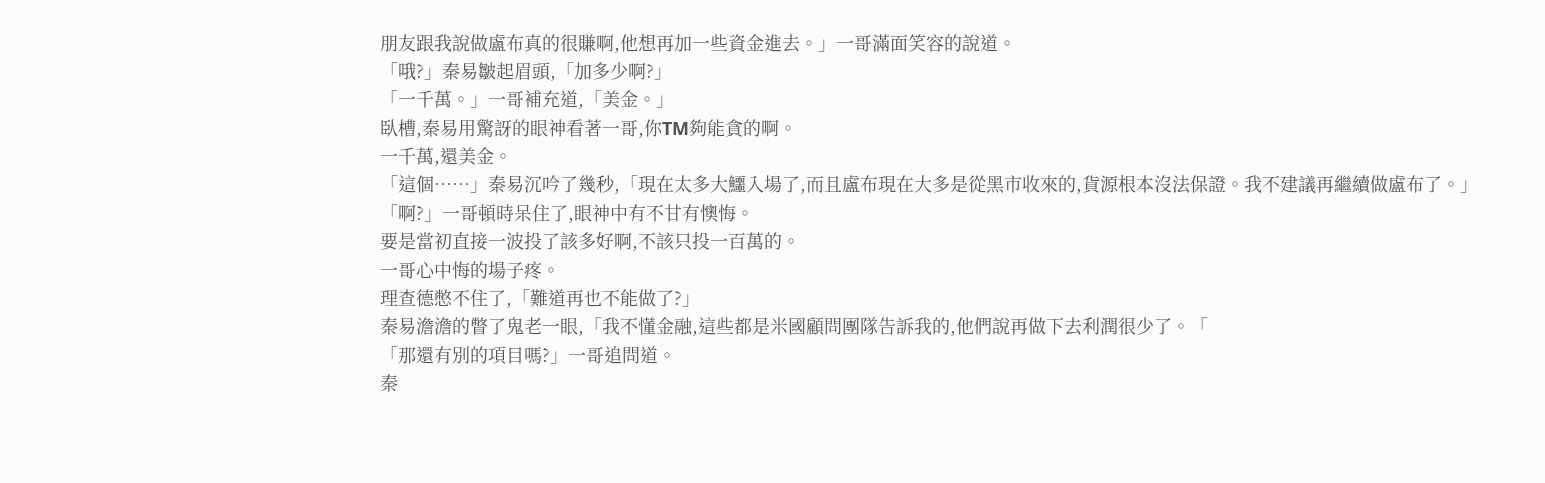朋友跟我說做盧布真的很賺啊,他想再加一些資金進去。」一哥滿面笑容的說道。
「哦?」秦易皺起眉頭,「加多少啊?」
「一千萬。」一哥補充道,「美金。」
臥槽,秦易用驚訝的眼神看著一哥,你TM夠能貪的啊。
一千萬,還美金。
「這個……」秦易沉吟了幾秒,「現在太多大鱷入場了,而且盧布現在大多是從黑市收來的,貨源根本沒法保證。我不建議再繼續做盧布了。」
「啊?」一哥頓時呆住了,眼神中有不甘有懊悔。
要是當初直接一波投了該多好啊,不該只投一百萬的。
一哥心中悔的場子疼。
理查德憋不住了,「難道再也不能做了?」
秦易澹澹的瞥了鬼老一眼,「我不懂金融,這些都是米國顧問團隊告訴我的,他們說再做下去利潤很少了。「
「那還有別的項目嗎?」一哥追問道。
秦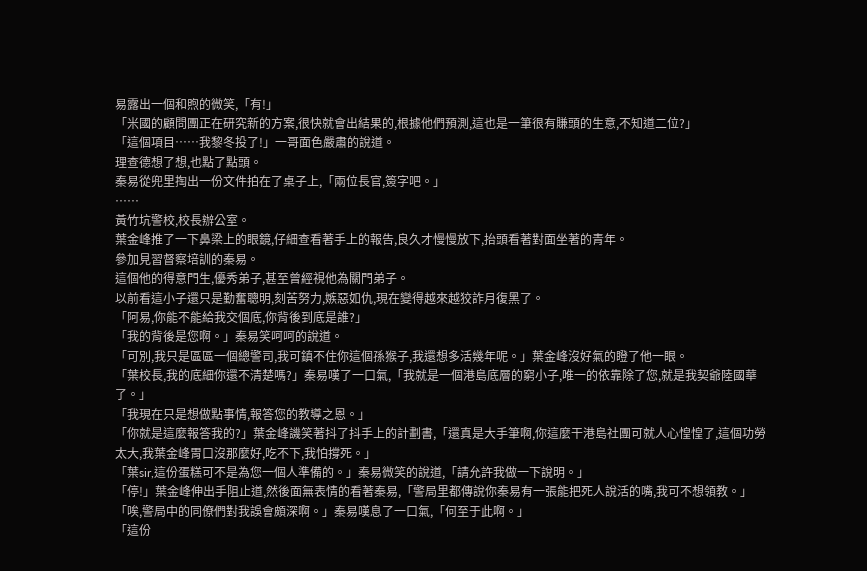易露出一個和煦的微笑,「有!」
「米國的顧問團正在研究新的方案,很快就會出結果的,根據他們預測,這也是一筆很有賺頭的生意,不知道二位?」
「這個項目……我黎冬投了!」一哥面色嚴肅的說道。
理查德想了想,也點了點頭。
秦易從兜里掏出一份文件拍在了桌子上,「兩位長官,簽字吧。」
……
黃竹坑警校,校長辦公室。
葉金峰推了一下鼻梁上的眼鏡,仔細查看著手上的報告,良久才慢慢放下,抬頭看著對面坐著的青年。
參加見習督察培訓的秦易。
這個他的得意門生,優秀弟子,甚至曾經視他為關門弟子。
以前看這小子還只是勤奮聰明,刻苦努力,嫉惡如仇,現在變得越來越狡詐月復黑了。
「阿易,你能不能給我交個底,你背後到底是誰?」
「我的背後是您啊。」秦易笑呵呵的說道。
「可別,我只是區區一個總警司,我可鎮不住你這個孫猴子,我還想多活幾年呢。」葉金峰沒好氣的瞪了他一眼。
「葉校長,我的底細你還不清楚嗎?」秦易嘆了一口氣,「我就是一個港島底層的窮小子,唯一的依靠除了您,就是我契爺陸國華了。」
「我現在只是想做點事情,報答您的教導之恩。」
「你就是這麼報答我的?」葉金峰譏笑著抖了抖手上的計劃書,「還真是大手筆啊,你這麼干港島社團可就人心惶惶了,這個功勞太大,我葉金峰胃口沒那麼好,吃不下,我怕撐死。」
「葉sir,這份蛋糕可不是為您一個人準備的。」秦易微笑的說道,「請允許我做一下說明。」
「停!」葉金峰伸出手阻止道,然後面無表情的看著秦易,「警局里都傳說你秦易有一張能把死人說活的嘴,我可不想領教。」
「唉,警局中的同僚們對我誤會頗深啊。」秦易嘆息了一口氣,「何至于此啊。」
「這份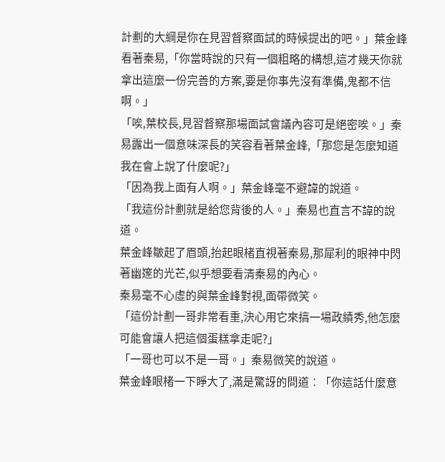計劃的大綱是你在見習督察面試的時候提出的吧。」葉金峰看著秦易,「你當時說的只有一個粗略的構想,這才幾天你就拿出這麼一份完善的方案,要是你事先沒有準備,鬼都不信啊。」
「唉,葉校長,見習督察那場面試會議內容可是絕密唉。」秦易露出一個意味深長的笑容看著葉金峰,「那您是怎麼知道我在會上說了什麼呢?」
「因為我上面有人啊。」葉金峰毫不避諱的說道。
「我這份計劃就是給您背後的人。」秦易也直言不諱的說道。
葉金峰皺起了眉頭,抬起眼楮直視著秦易,那犀利的眼神中閃著幽邃的光芒,似乎想要看清秦易的內心。
秦易毫不心虛的與葉金峰對視,面帶微笑。
「這份計劃一哥非常看重,決心用它來搞一場政績秀,他怎麼可能會讓人把這個蛋糕拿走呢?」
「一哥也可以不是一哥。」秦易微笑的說道。
葉金峰眼楮一下睜大了,滿是驚訝的問道︰「你這話什麼意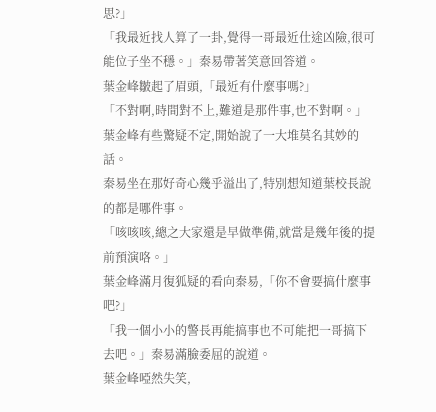思?」
「我最近找人算了一卦,覺得一哥最近仕途凶險,很可能位子坐不穩。」秦易帶著笑意回答道。
葉金峰皺起了眉頭,「最近有什麼事嗎?」
「不對啊,時間對不上,難道是那件事,也不對啊。」葉金峰有些驚疑不定,開始說了一大堆莫名其妙的話。
秦易坐在那好奇心幾乎溢出了,特別想知道葉校長說的都是哪件事。
「咳咳咳,總之大家還是早做準備,就當是幾年後的提前預演咯。」
葉金峰滿月復狐疑的看向秦易,「你不會要搞什麼事吧?」
「我一個小小的警長再能搞事也不可能把一哥搞下去吧。」秦易滿臉委屈的說道。
葉金峰啞然失笑,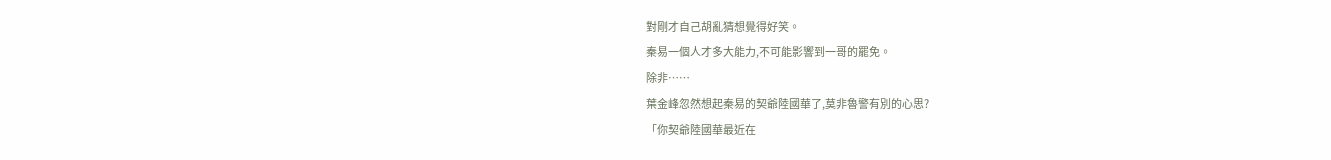對剛才自己胡亂猜想覺得好笑。
秦易一個人才多大能力,不可能影響到一哥的罷免。
除非……
葉金峰忽然想起秦易的契爺陸國華了,莫非魯警有別的心思?
「你契爺陸國華最近在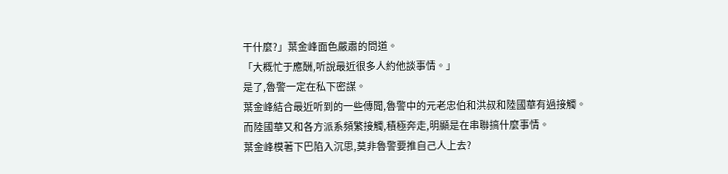干什麼?」葉金峰面色嚴肅的問道。
「大概忙于應酬,听說最近很多人約他談事情。」
是了,魯警一定在私下密謀。
葉金峰結合最近听到的一些傳聞,魯警中的元老忠伯和洪叔和陸國華有過接觸。
而陸國華又和各方派系頻繁接觸,積極奔走,明顯是在串聯搞什麼事情。
葉金峰模著下巴陷入沉思,莫非魯警要推自己人上去?